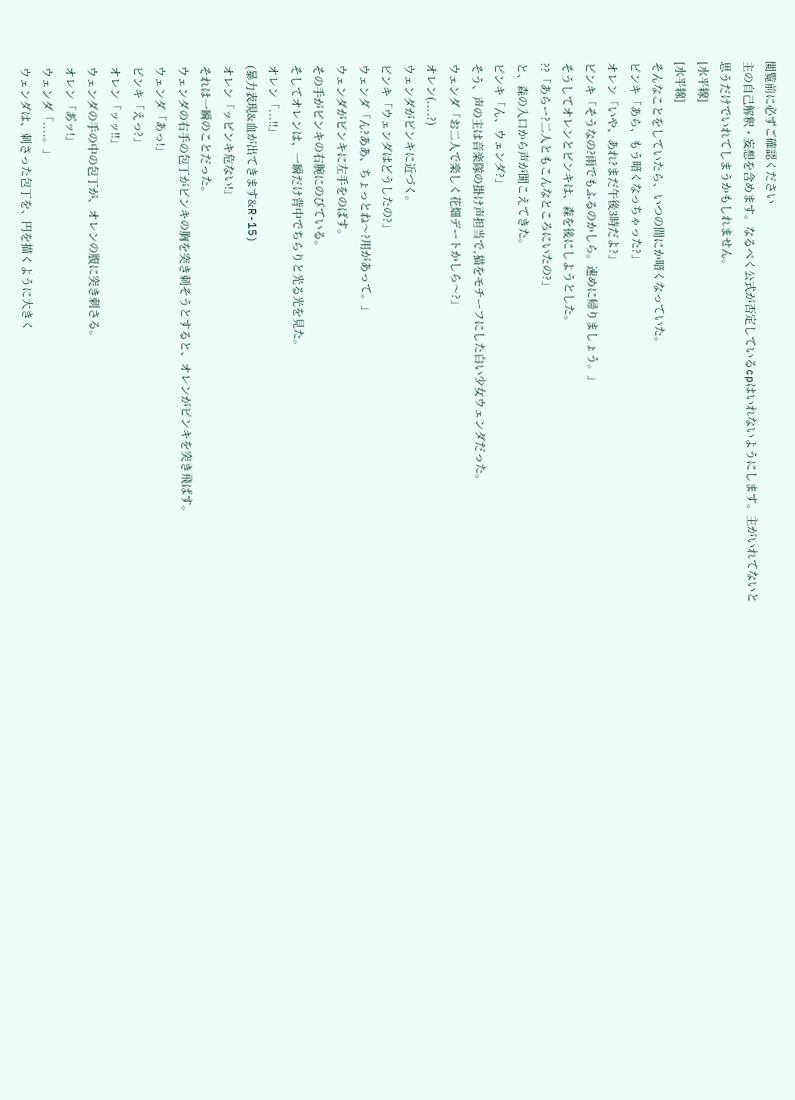閲覧前に必ずご確認ください
主の自己解釈・妄想を含めます。なるべく公式が否定しているcpはいれないようにします。主がいれてないと思うだけでいれてしまうかもしれません。
[水平線]
[水平線]
そんなことをしていたら、いつの間にか暗くなっていた。
ピンキ「あら、もう暗くなっちゃった?」
オレン「いや、あれ?まだ午後3時だよ?」
ピンキ「そうなの?雨でもふるのかしら。速めに帰りましょう。」
そうしてオレンとピンキは、森を後にしようとした。
??「あらー?二人ともこんなところにいたの?」
と、森の入口から声が聞こえてきた。
ピンキ「ん、ウェンダ?」
そう、声の主は音楽隊の掛け声担当で,猫をモチーフにした白い少女ウェンダだった。
ウェンダ「お二人で楽しく花畑デートかしら〜?」
オレン(....?)
ウェンダがピンキに近づく。
ピンキ「ウェンダはどうしたの?」
ウェンダ「ん?ああ、ちょっとね〜?用があって。」
ウェンダがピンキに左手をのばす。
その手がピンキの右腕にのびている。
そしてオレンは、一瞬だけ背中でちらりと光る光を見た。
オレン「...!!」
(暴力表現&血が出てきます&R-15)
オレン「ッピンキ危ない!」
それは一瞬のことだった。
ウェンダの右手の包丁がピンキの胸を突き刺そうとすると、オレンがピンキを突き飛ばす。
ウェンダ「あっ!」
ピンキ「えっ?」
オレン「ッッ!!」
ウェンダの手の中の包丁が、オレンの腹に突き刺さる。
オレン「あ゙ッ!」
ウェンダ「....。」
ウェンダは、刺さった包丁を、円を描くように大きく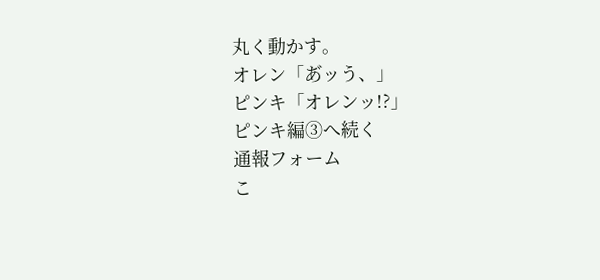丸く動かす。
オレン「あ゙ッう、」
ピンキ「オレンッ!?」
ピンキ編③へ続く
通報フォーム
こ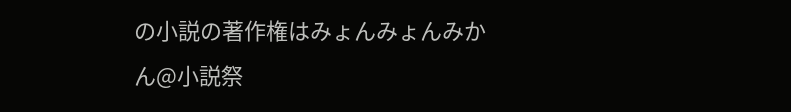の小説の著作権はみょんみょんみかん@小説祭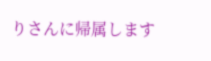りさんに帰属します